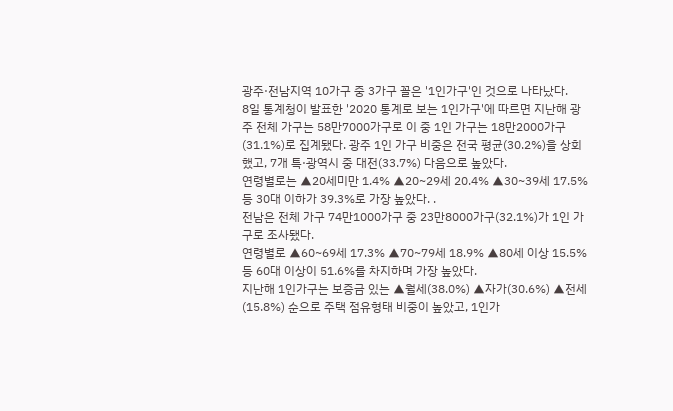광주·전남지역 10가구 중 3가구 꼴은 '1인가구'인 것으로 나타났다.
8일 통계청이 발표한 '2020 통계로 보는 1인가구'에 따르면 지난해 광주 전체 가구는 58만7000가구로 이 중 1인 가구는 18만2000가구(31.1%)로 집계됐다. 광주 1인 가구 비중은 전국 평균(30.2%)을 상회했고, 7개 특·광역시 중 대전(33.7%) 다음으로 높았다.
연령별로는 ▲20세미만 1.4% ▲20~29세 20.4% ▲30~39세 17.5% 등 30대 이하가 39.3%로 가장 높았다. .
전남은 전체 가구 74만1000가구 중 23만8000가구(32.1%)가 1인 가구로 조사됐다.
연령별로 ▲60~69세 17.3% ▲70~79세 18.9% ▲80세 이상 15.5% 등 60대 이상이 51.6%를 차지하며 가장 높았다.
지난해 1인가구는 보증금 있는 ▲월세(38.0%) ▲자가(30.6%) ▲전세(15.8%) 순으로 주택 점유형태 비중이 높았고, 1인가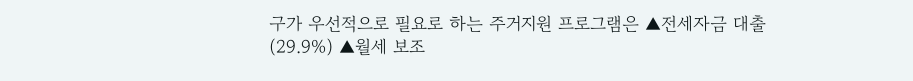구가 우선적으로 필요로 하는 주거지원 프로그램은 ▲전세자금 대출(29.9%) ▲월세 보조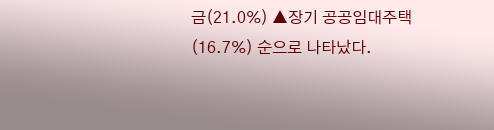금(21.0%) ▲장기 공공임대주택(16.7%) 순으로 나타났다.